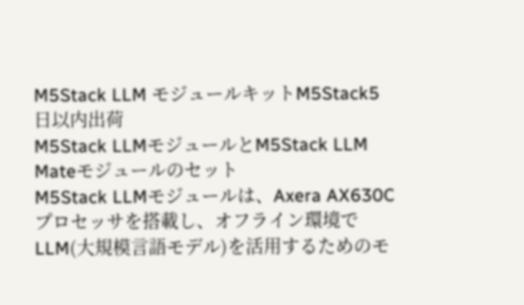M5Stack LLM モジュールキットM5Stack5日以内出荷
M5Stack LLMモジュールとM5Stack LLM Mateモジュールのセット
M5Stack LLMモジュールは、Axera AX630Cプロセッサを搭載し、オフライン環境でLLM(大規模言語モデル)を活用するためのモ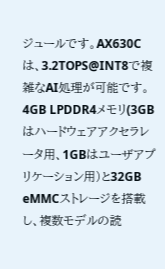ジュールです。AX630Cは、3.2TOPS@INT8で複雑なAI処理が可能です。4GB LPDDR4メモリ(3GBはハードウェアアクセラレータ用、1GBはユーザアプリケーション用)と32GB eMMCストレージを搭載し、複数モデルの読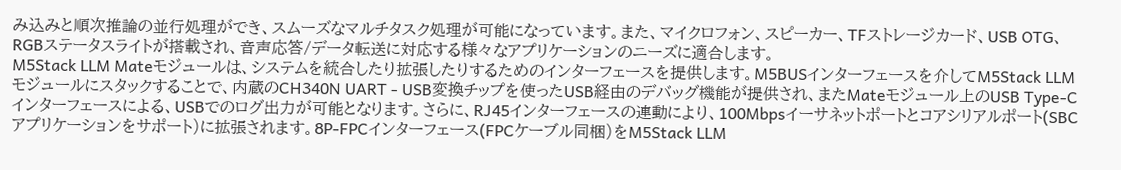み込みと順次推論の並行処理ができ、スムーズなマルチタスク処理が可能になっています。また、マイクロフォン、スピーカー、TFストレージカード、USB OTG、RGBステータスライトが搭載され、音声応答/データ転送に対応する様々なアプリケーションのニーズに適合します。
M5Stack LLM Mateモジュールは、システムを統合したり拡張したりするためのインターフェースを提供します。M5BUSインターフェースを介してM5Stack LLM モジュールにスタックすることで、内蔵のCH340N UART - USB変換チップを使ったUSB経由のデバッグ機能が提供され、またMateモジュール上のUSB Type-Cインターフェースによる、USBでのログ出力が可能となります。さらに、RJ45インターフェースの連動により、100Mbpsイーサネットポートとコアシリアルポート(SBCアプリケーションをサポート)に拡張されます。8P-FPCインターフェース(FPCケーブル同梱)をM5Stack LLM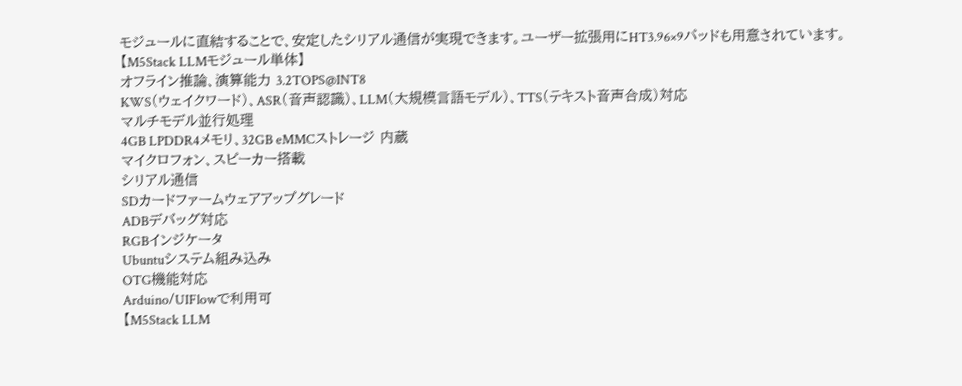モジュールに直結することで、安定したシリアル通信が実現できます。ユーザー拡張用にHT3.96×9パッドも用意されています。
【M5Stack LLMモジュール単体】
オフライン推論、演算能力 3.2TOPS@INT8
KWS(ウェイクワード)、ASR(音声認識)、LLM(大規模言語モデル)、TTS(テキスト音声合成)対応
マルチモデル並行処理
4GB LPDDR4メモリ、32GB eMMCストレージ 内蔵
マイクロフォン、スピーカー搭載
シリアル通信
SDカードファームウェアアップグレード
ADBデバッグ対応
RGBインジケータ
Ubuntuシステム組み込み
OTG機能対応
Arduino/UIFlowで利用可
【M5Stack LLM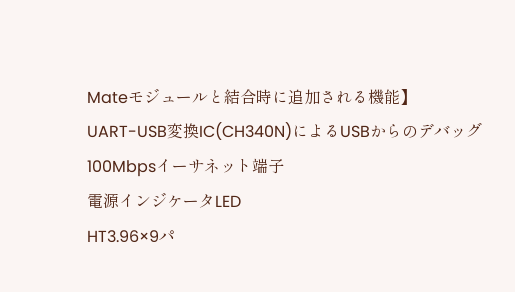Mateモジュールと結合時に追加される機能】
UART-USB変換IC(CH340N)によるUSBからのデバッグ
100Mbpsイーサネット端子
電源インジケータLED
HT3.96×9パ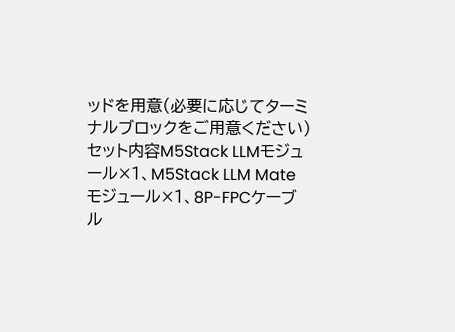ッドを用意(必要に応じてターミナルブロックをご用意ください)
セット内容M5Stack LLMモジュール×1、M5Stack LLM Mateモジュール×1、8P-FPCケーブル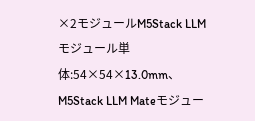×2モジュールM5Stack LLMモジュール単体:54×54×13.0mm、M5Stack LLM Mateモジュー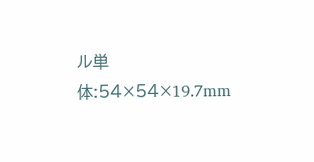ル単体:54×54×19.7mm